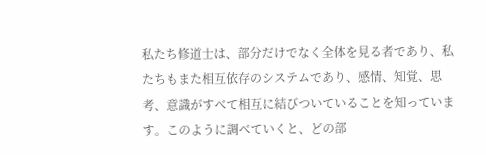私たち修道士は、部分だけでなく全体を見る者であり、私たちもまた相互依存のシステムであり、感情、知覚、思考、意識がすべて相互に結びついていることを知っています。このように調べていくと、どの部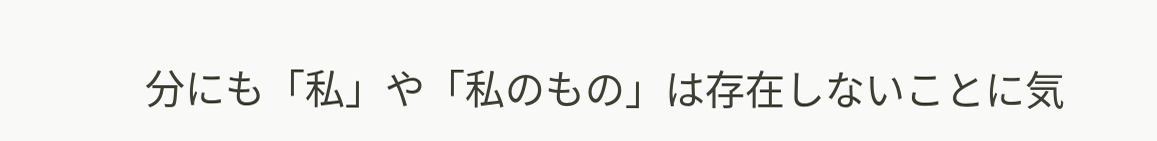分にも「私」や「私のもの」は存在しないことに気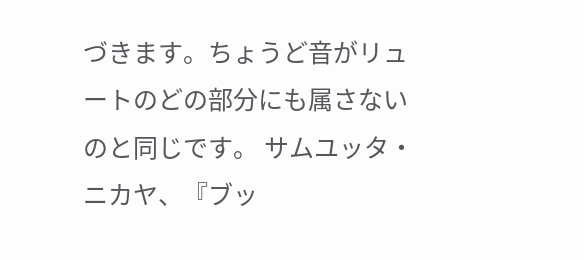づきます。ちょうど音がリュートのどの部分にも属さないのと同じです。 サムユッタ・ニカヤ、『ブッ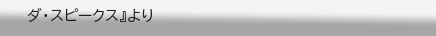ダ・スピークス』より